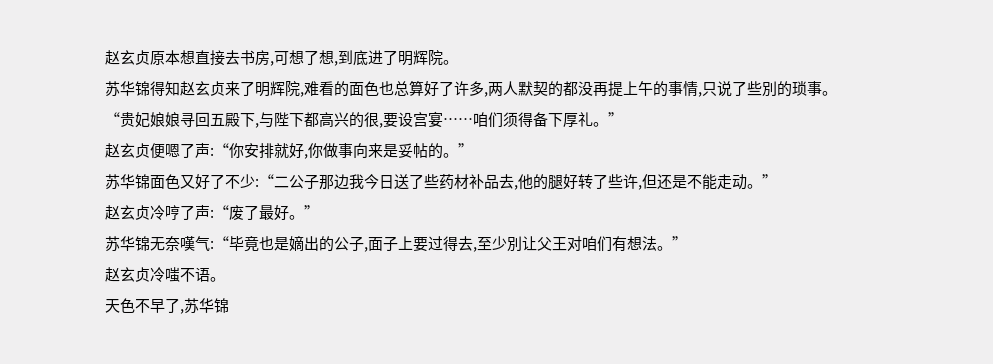赵玄贞原本想直接去书房,可想了想,到底进了明辉院。
苏华锦得知赵玄贞来了明辉院,难看的面色也总算好了许多,两人默契的都没再提上午的事情,只说了些別的琐事。
“贵妃娘娘寻回五殿下,与陛下都高兴的很,要设宫宴……咱们须得备下厚礼。”
赵玄贞便嗯了声:“你安排就好,你做事向来是妥帖的。”
苏华锦面色又好了不少:“二公子那边我今日送了些药材补品去,他的腿好转了些许,但还是不能走动。”
赵玄贞冷哼了声:“废了最好。”
苏华锦无奈嘆气:“毕竟也是嫡出的公子,面子上要过得去,至少別让父王对咱们有想法。”
赵玄贞冷嗤不语。
天色不早了,苏华锦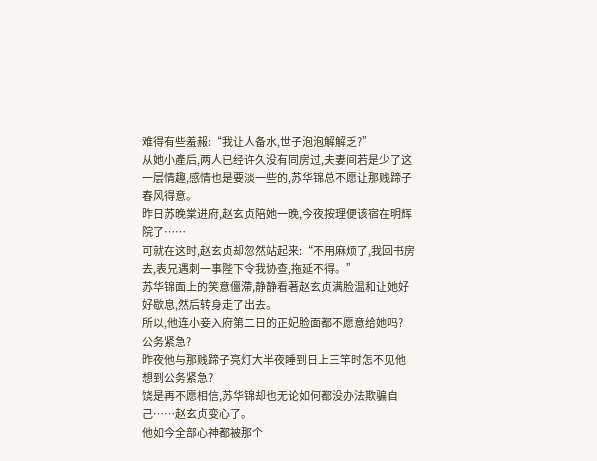难得有些羞赧:“我让人备水,世子泡泡解解乏?”
从她小產后,两人已经许久没有同房过,夫妻间若是少了这一层情趣,感情也是要淡一些的,苏华锦总不愿让那贱蹄子春风得意。
昨日苏晚棠进府,赵玄贞陪她一晚,今夜按理便该宿在明辉院了……
可就在这时,赵玄贞却忽然站起来:“不用麻烦了,我回书房去,表兄遇刺一事陛下令我协查,拖延不得。”
苏华锦面上的笑意僵滯,静静看著赵玄贞满脸温和让她好好歇息,然后转身走了出去。
所以,他连小妾入府第二日的正妃脸面都不愿意给她吗?
公务紧急?
昨夜他与那贱蹄子亮灯大半夜睡到日上三竿时怎不见他想到公务紧急?
饶是再不愿相信,苏华锦却也无论如何都没办法欺骗自己……赵玄贞变心了。
他如今全部心神都被那个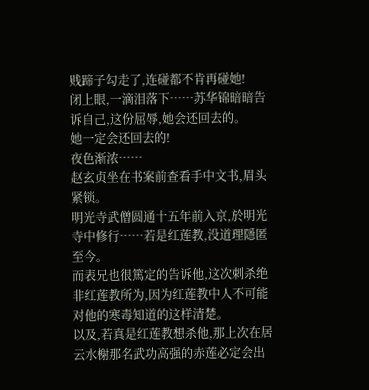贱蹄子勾走了,连碰都不肯再碰她!
闭上眼,一滴泪落下……苏华锦暗暗告诉自己,这份屈辱,她会还回去的。
她一定会还回去的!
夜色渐浓……
赵玄贞坐在书案前查看手中文书,眉头紧锁。
明光寺武僧圆通十五年前入京,於明光寺中修行……若是红莲教,没道理隱匿至今。
而表兄也很篤定的告诉他,这次刺杀绝非红莲教所为,因为红莲教中人不可能对他的寒毒知道的这样清楚。
以及,若真是红莲教想杀他,那上次在居云水榭那名武功高强的赤莲必定会出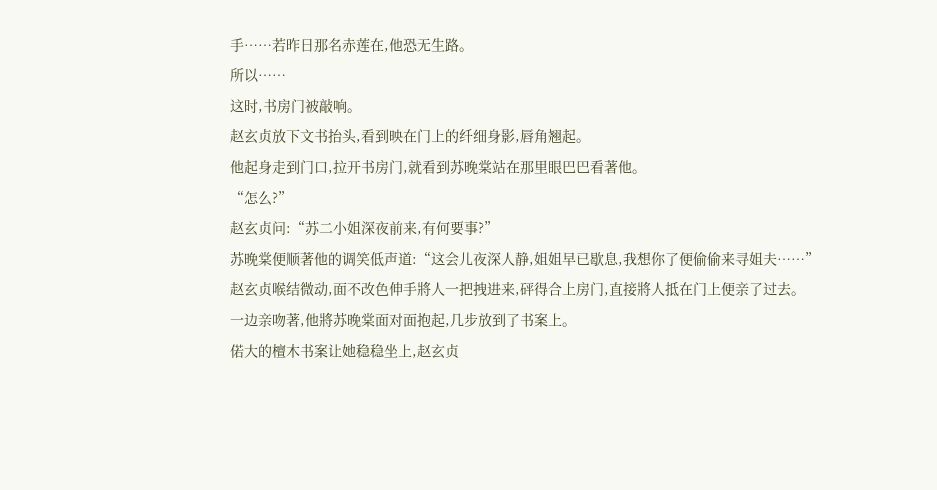手……若昨日那名赤莲在,他恐无生路。
所以……
这时,书房门被敲响。
赵玄贞放下文书抬头,看到映在门上的纤细身影,唇角翘起。
他起身走到门口,拉开书房门,就看到苏晚棠站在那里眼巴巴看著他。
“怎么?”
赵玄贞问:“苏二小姐深夜前来,有何要事?”
苏晚棠便顺著他的调笑低声道:“这会儿夜深人静,姐姐早已歇息,我想你了便偷偷来寻姐夫……”
赵玄贞喉结微动,面不改色伸手將人一把拽进来,砰得合上房门,直接將人抵在门上便亲了过去。
一边亲吻著,他將苏晚棠面对面抱起,几步放到了书案上。
偌大的檀木书案让她稳稳坐上,赵玄贞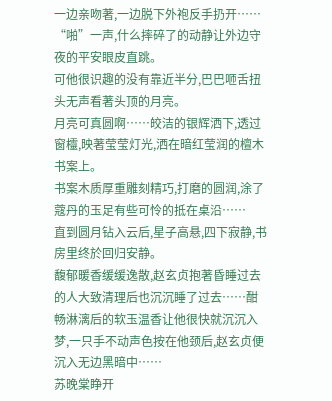一边亲吻著,一边脱下外袍反手扔开……
“啪”一声,什么摔碎了的动静让外边守夜的平安眼皮直跳。
可他很识趣的没有靠近半分,巴巴咂舌扭头无声看著头顶的月亮。
月亮可真圆啊……皎洁的银辉洒下,透过窗欞,映著莹莹灯光,洒在暗红莹润的檀木书案上。
书案木质厚重雕刻精巧,打磨的圆润,涂了蔻丹的玉足有些可怜的抵在桌沿……
直到圆月钻入云后,星子高悬,四下寂静,书房里终於回归安静。
馥郁暖香缓缓逸散,赵玄贞抱著昏睡过去的人大致清理后也沉沉睡了过去……酣畅淋漓后的软玉温香让他很快就沉沉入梦,一只手不动声色按在他颈后,赵玄贞便沉入无边黑暗中……
苏晚棠睁开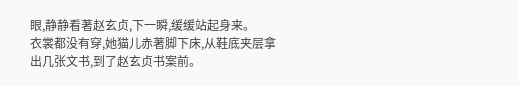眼,静静看著赵玄贞,下一瞬,缓缓站起身来。
衣裳都没有穿,她猫儿赤著脚下床,从鞋底夹层拿出几张文书,到了赵玄贞书案前。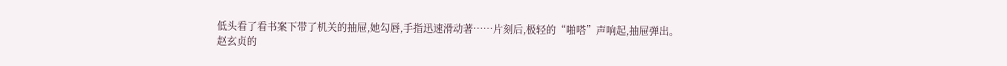低头看了看书案下带了机关的抽屉,她勾唇,手指迅速滑动著……片刻后,极轻的“啪嗒”声响起,抽屉弹出。
赵玄贞的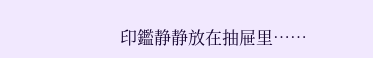印鑑静静放在抽屉里……